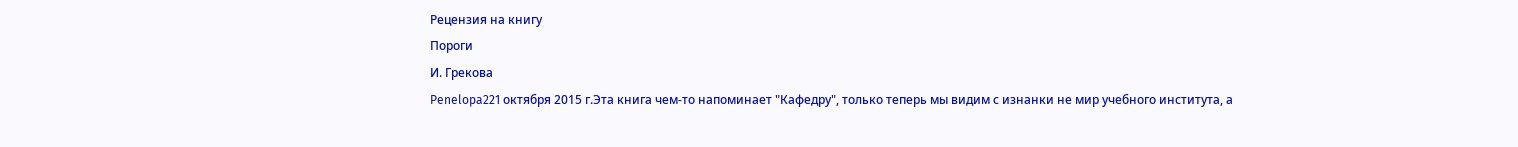Рецензия на книгу
Пороги
И. Грекова
Penelopa221 октября 2015 г.Эта книга чем-то напоминает "Кафедру", только теперь мы видим с изнанки не мир учебного института, а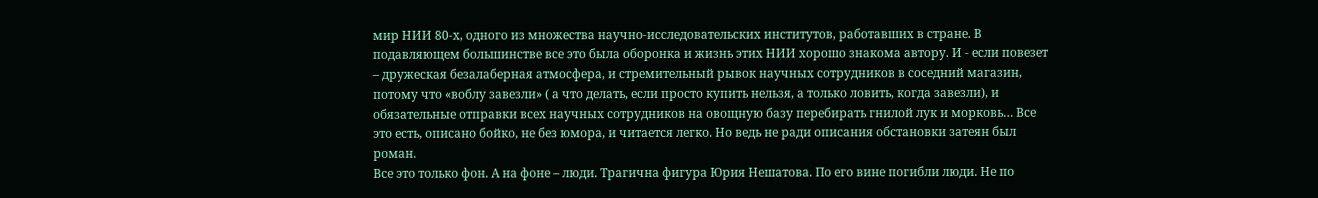мир НИИ 80-х, одного из множества научно-исследовательских институтов, работавших в стране. В подавляющем большинстве все это была оборонка и жизнь этих НИИ хорошо знакома автору. И - если повезет – дружеская безалаберная атмосфера, и стремительный рывок научных сотрудников в соседний магазин, потому что «воблу завезли» ( а что делать, если просто купить нельзя, а только ловить, когда завезли), и обязательные отправки всех научных сотрудников на овощную базу перебирать гнилой лук и морковь… Все это есть, описано бойко, не без юмора, и читается легко. Но ведь не ради описания обстановки затеян был роман.
Все это только фон. А на фоне – люди. Трагична фигура Юрия Нешатова. По его вине погибли люди. Не по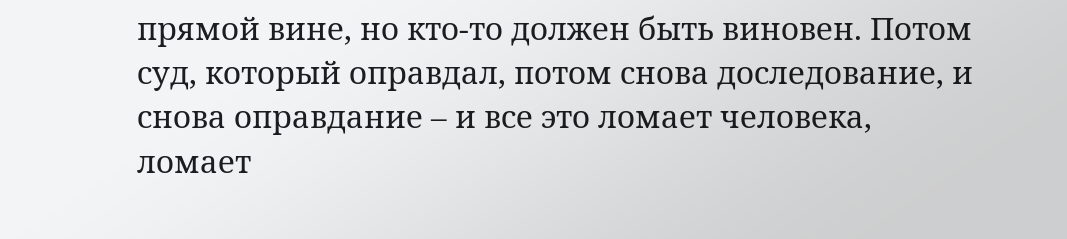прямой вине, но кто-то должен быть виновен. Потом суд, который оправдал, потом снова доследование, и снова оправдание – и все это ломает человека, ломает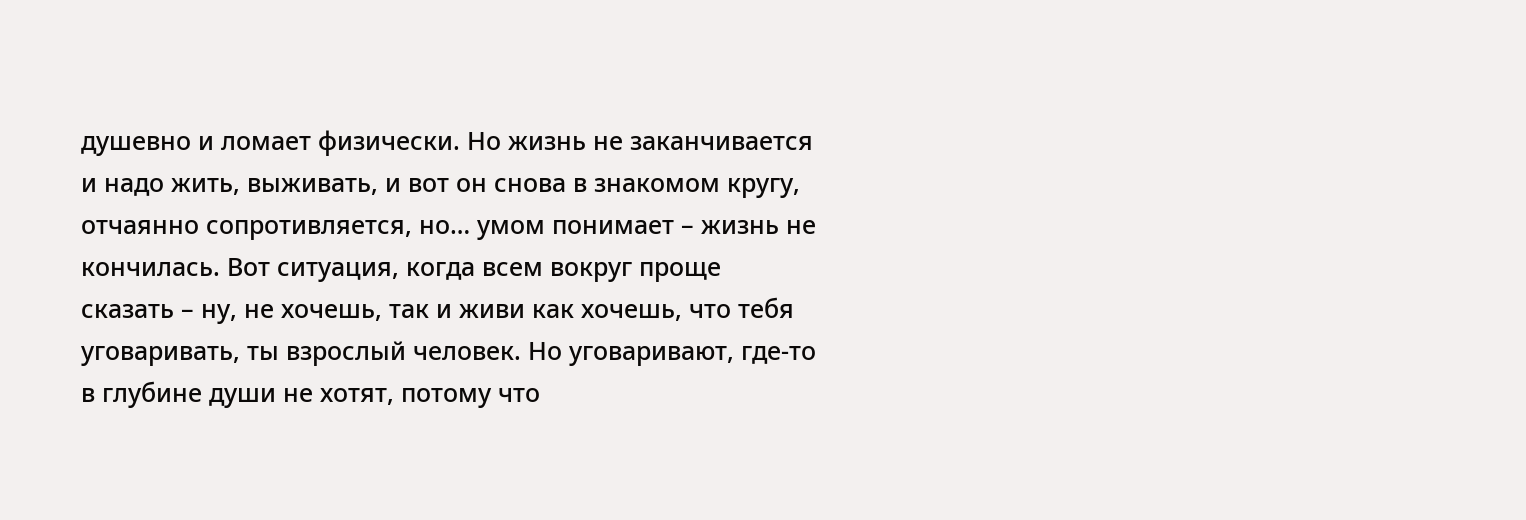душевно и ломает физически. Но жизнь не заканчивается и надо жить, выживать, и вот он снова в знакомом кругу, отчаянно сопротивляется, но… умом понимает – жизнь не кончилась. Вот ситуация, когда всем вокруг проще сказать – ну, не хочешь, так и живи как хочешь, что тебя уговаривать, ты взрослый человек. Но уговаривают, где-то в глубине души не хотят, потому что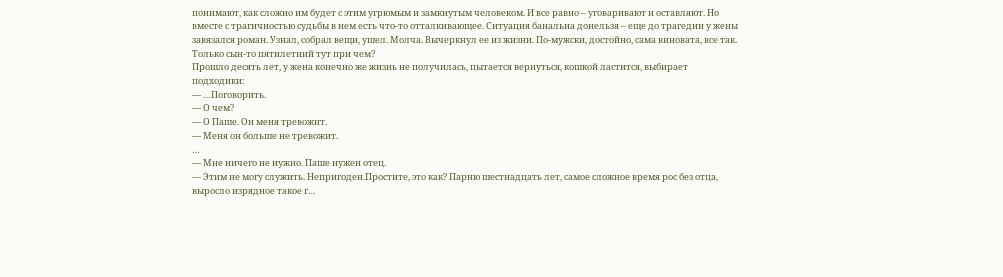понимают, как сложно им будет с этим угрюмым и замкнутым человеком. И все равно – уговаривают и оставляют. Но вместе с трагичностью судьбы в нем есть что-то отталкивающее. Ситуация банальна донельзя – еще до трагедии у жены завязался роман. Узнал, собрал вещи, ушел. Молча. Вычеркнул ее из жизни. По-мужски, достойно, сама виновата, все так. Только сын-то пятилетний тут при чем?
Прошло десять лет, у жена конечно же жизнь не получилась, пытается вернуться, кошкой ластится, выбирает подходики:
— …Поговорить.
— О чем?
— О Паше. Он меня тревожит.
— Меня он больше не тревожит.
…
— Мне ничего не нужно. Паше нужен отец.
— Этим не могу служить. Непригоден.Простите, это как? Парню шестнадцать лет, самое сложное время рос без отца, выросло изрядное такое г…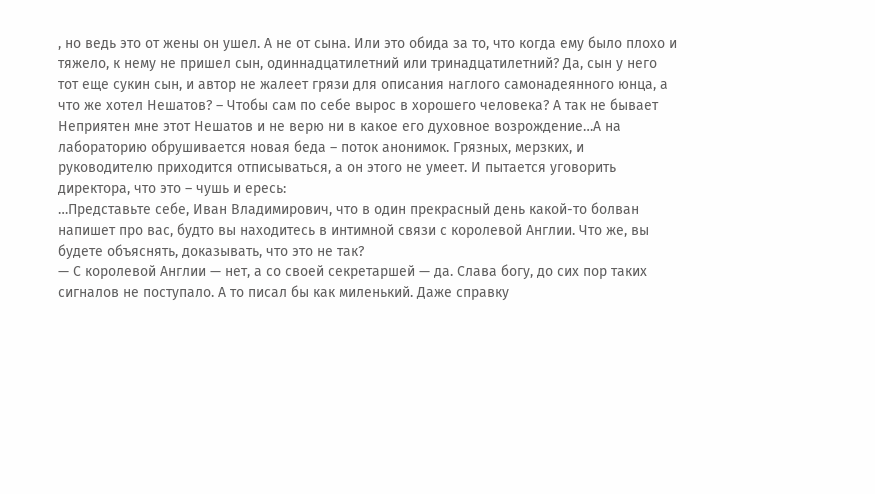, но ведь это от жены он ушел. А не от сына. Или это обида за то, что когда ему было плохо и тяжело, к нему не пришел сын, одиннадцатилетний или тринадцатилетний? Да, сын у него тот еще сукин сын, и автор не жалеет грязи для описания наглого самонадеянного юнца, а что же хотел Нешатов? – Чтобы сам по себе вырос в хорошего человека? А так не бывает
Неприятен мне этот Нешатов и не верю ни в какое его духовное возрождение…А на лабораторию обрушивается новая беда – поток анонимок. Грязных, мерзких, и руководителю приходится отписываться, а он этого не умеет. И пытается уговорить директора, что это – чушь и ересь:
…Представьте себе, Иван Владимирович, что в один прекрасный день какой-то болван напишет про вас, будто вы находитесь в интимной связи с королевой Англии. Что же, вы будете объяснять, доказывать, что это не так?
— С королевой Англии — нет, а со своей секретаршей — да. Слава богу, до сих пор таких сигналов не поступало. А то писал бы как миленький. Даже справку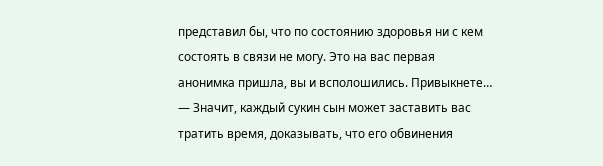представил бы, что по состоянию здоровья ни с кем состоять в связи не могу. Это на вас первая анонимка пришла, вы и всполошились. Привыкнете…
— Значит, каждый сукин сын может заставить вас тратить время, доказывать, что его обвинения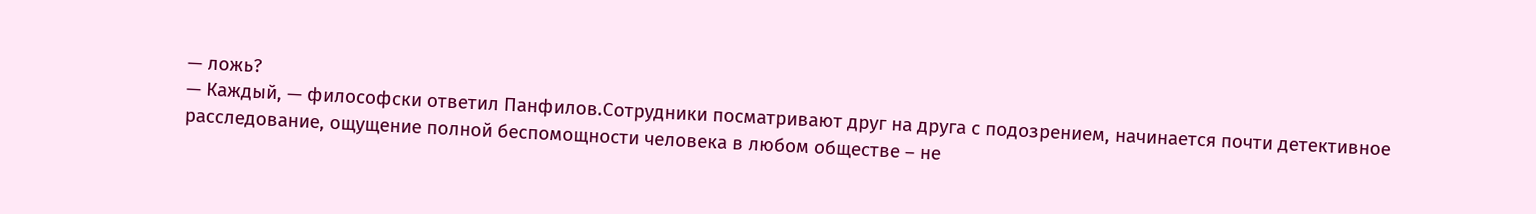— ложь?
— Каждый, — философски ответил Панфилов.Сотрудники посматривают друг на друга с подозрением, начинается почти детективное расследование, ощущение полной беспомощности человека в любом обществе – не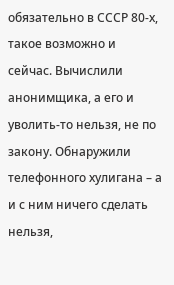обязательно в СССР 80-х, такое возможно и сейчас. Вычислили анонимщика, а его и уволить-то нельзя, не по закону. Обнаружили телефонного хулигана – а и с ним ничего сделать нельзя,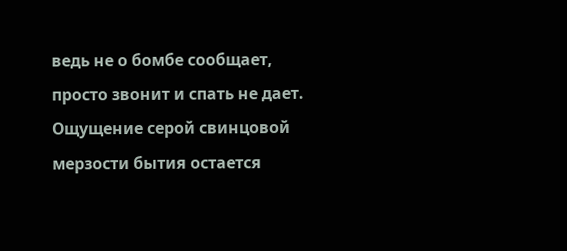ведь не о бомбе сообщает, просто звонит и спать не дает. Ощущение серой свинцовой мерзости бытия остается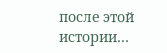после этой истории…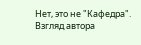Нет, это не "Кафедра". Взгляд автора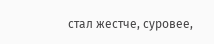стал жестче, суровее,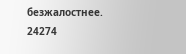безжалостнее.
24274